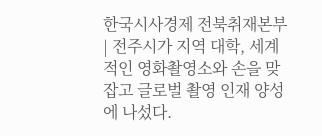한국시사경제 전북취재본부 | 전주시가 지역 대학, 세계적인 영화촬영소와 손을 맞잡고 글로벌 촬영 인재 양성에 나섰다.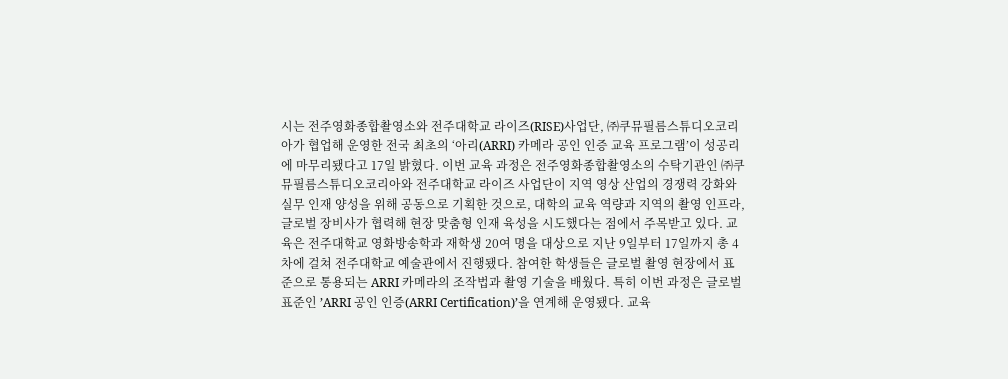시는 전주영화종합촬영소와 전주대학교 라이즈(RISE)사업단, ㈜쿠뮤필름스튜디오코리아가 협업해 운영한 전국 최초의 ‘아리(ARRI) 카메라 공인 인증 교육 프로그램’이 성공리에 마무리됐다고 17일 밝혔다. 이번 교육 과정은 전주영화종합촬영소의 수탁기관인 ㈜쿠뮤필름스튜디오코리아와 전주대학교 라이즈 사업단이 지역 영상 산업의 경쟁력 강화와 실무 인재 양성을 위해 공동으로 기획한 것으로, 대학의 교육 역량과 지역의 촬영 인프라, 글로벌 장비사가 협력해 현장 맞춤형 인재 육성을 시도했다는 점에서 주목받고 있다. 교육은 전주대학교 영화방송학과 재학생 20여 명을 대상으로 지난 9일부터 17일까지 총 4차에 걸쳐 전주대학교 예술관에서 진행됐다. 참여한 학생들은 글로벌 촬영 현장에서 표준으로 통용되는 ARRI 카메라의 조작법과 촬영 기술을 배웠다. 특히 이번 과정은 글로벌 표준인 ’ARRI 공인 인증(ARRI Certification)’을 연계해 운영됐다. 교육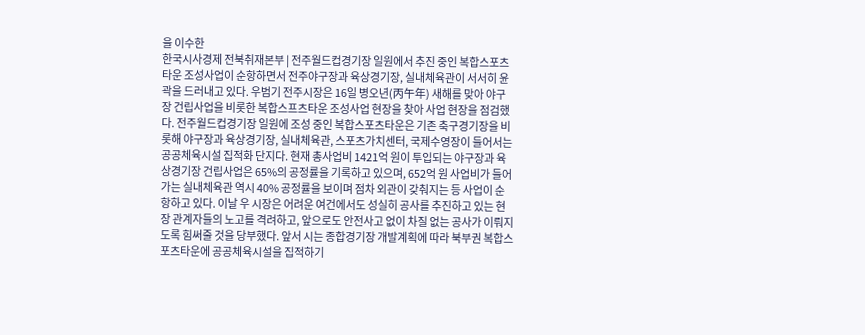을 이수한
한국시사경제 전북취재본부 | 전주월드컵경기장 일원에서 추진 중인 복합스포츠타운 조성사업이 순항하면서 전주야구장과 육상경기장, 실내체육관이 서서히 윤곽을 드러내고 있다. 우범기 전주시장은 16일 병오년(丙午年) 새해를 맞아 야구장 건립사업을 비롯한 복합스프츠타운 조성사업 현장을 찾아 사업 현장을 점검했다. 전주월드컵경기장 일원에 조성 중인 복합스포츠타운은 기존 축구경기장을 비롯해 야구장과 육상경기장, 실내체육관, 스포츠가치센터, 국제수영장이 들어서는 공공체육시설 집적화 단지다. 현재 총사업비 1421억 원이 투입되는 야구장과 육상경기장 건립사업은 65%의 공정률을 기록하고 있으며, 652억 원 사업비가 들어가는 실내체육관 역시 40% 공정률을 보이며 점차 외관이 갖춰지는 등 사업이 순항하고 있다. 이날 우 시장은 어려운 여건에서도 성실히 공사를 추진하고 있는 현장 관계자들의 노고를 격려하고, 앞으로도 안전사고 없이 차질 없는 공사가 이뤄지도록 힘써줄 것을 당부했다. 앞서 시는 종합경기장 개발계획에 따라 북부권 복합스포츠타운에 공공체육시설을 집적하기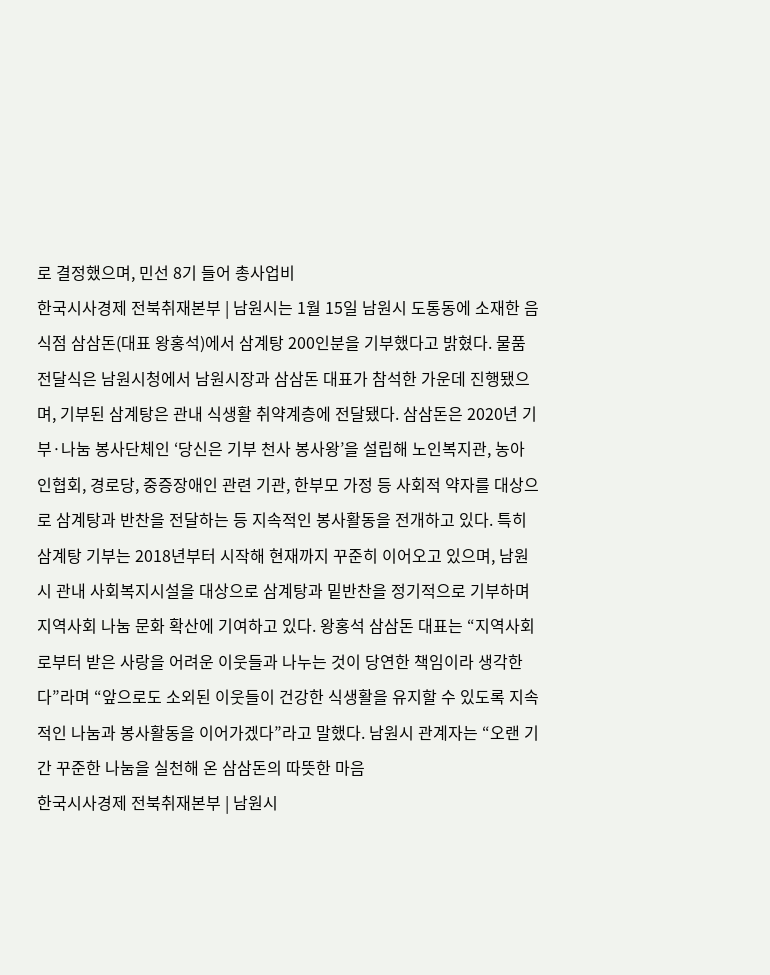로 결정했으며, 민선 8기 들어 총사업비
한국시사경제 전북취재본부 | 남원시는 1월 15일 남원시 도통동에 소재한 음식점 삼삼돈(대표 왕홍석)에서 삼계탕 200인분을 기부했다고 밝혔다. 물품 전달식은 남원시청에서 남원시장과 삼삼돈 대표가 참석한 가운데 진행됐으며, 기부된 삼계탕은 관내 식생활 취약계층에 전달됐다. 삼삼돈은 2020년 기부·나눔 봉사단체인 ‘당신은 기부 천사 봉사왕’을 설립해 노인복지관, 농아인협회, 경로당, 중증장애인 관련 기관, 한부모 가정 등 사회적 약자를 대상으로 삼계탕과 반찬을 전달하는 등 지속적인 봉사활동을 전개하고 있다. 특히 삼계탕 기부는 2018년부터 시작해 현재까지 꾸준히 이어오고 있으며, 남원시 관내 사회복지시설을 대상으로 삼계탕과 밑반찬을 정기적으로 기부하며 지역사회 나눔 문화 확산에 기여하고 있다. 왕홍석 삼삼돈 대표는 “지역사회로부터 받은 사랑을 어려운 이웃들과 나누는 것이 당연한 책임이라 생각한다”라며 “앞으로도 소외된 이웃들이 건강한 식생활을 유지할 수 있도록 지속적인 나눔과 봉사활동을 이어가겠다”라고 말했다. 남원시 관계자는 “오랜 기간 꾸준한 나눔을 실천해 온 삼삼돈의 따뜻한 마음
한국시사경제 전북취재본부 | 남원시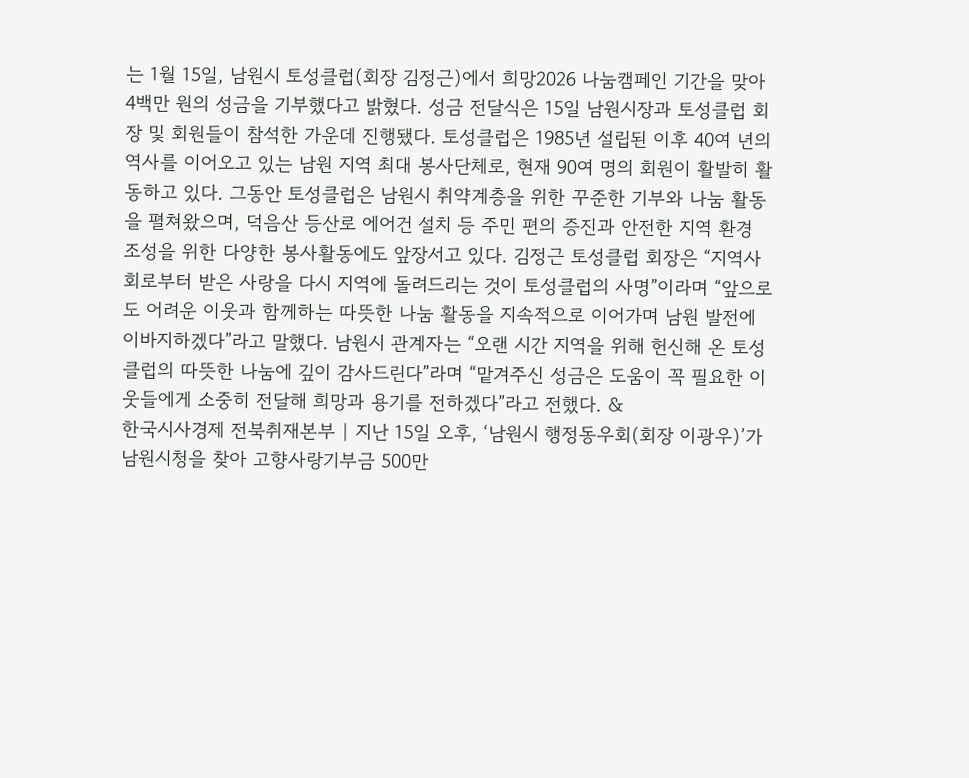는 1월 15일, 남원시 토성클럽(회장 김정근)에서 희망2026 나눔캠페인 기간을 맞아 4백만 원의 성금을 기부했다고 밝혔다. 성금 전달식은 15일 남원시장과 토성클럽 회장 및 회원들이 참석한 가운데 진행됐다. 토성클럽은 1985년 설립된 이후 40여 년의 역사를 이어오고 있는 남원 지역 최대 봉사단체로, 현재 90여 명의 회원이 활발히 활동하고 있다. 그동안 토성클럽은 남원시 취약계층을 위한 꾸준한 기부와 나눔 활동을 펼쳐왔으며, 덕음산 등산로 에어건 설치 등 주민 편의 증진과 안전한 지역 환경 조성을 위한 다양한 봉사활동에도 앞장서고 있다. 김정근 토성클럽 회장은 “지역사회로부터 받은 사랑을 다시 지역에 돌려드리는 것이 토성클럽의 사명”이라며 “앞으로도 어려운 이웃과 함께하는 따뜻한 나눔 활동을 지속적으로 이어가며 남원 발전에 이바지하겠다”라고 말했다. 남원시 관계자는 “오랜 시간 지역을 위해 헌신해 온 토성클럽의 따뜻한 나눔에 깊이 감사드린다”라며 “맡겨주신 성금은 도움이 꼭 필요한 이웃들에게 소중히 전달해 희망과 용기를 전하겠다”라고 전했다. &
한국시사경제 전북취재본부 | 지난 15일 오후, ‘남원시 행정동우회(회장 이광우)’가 남원시청을 찾아 고향사랑기부금 500만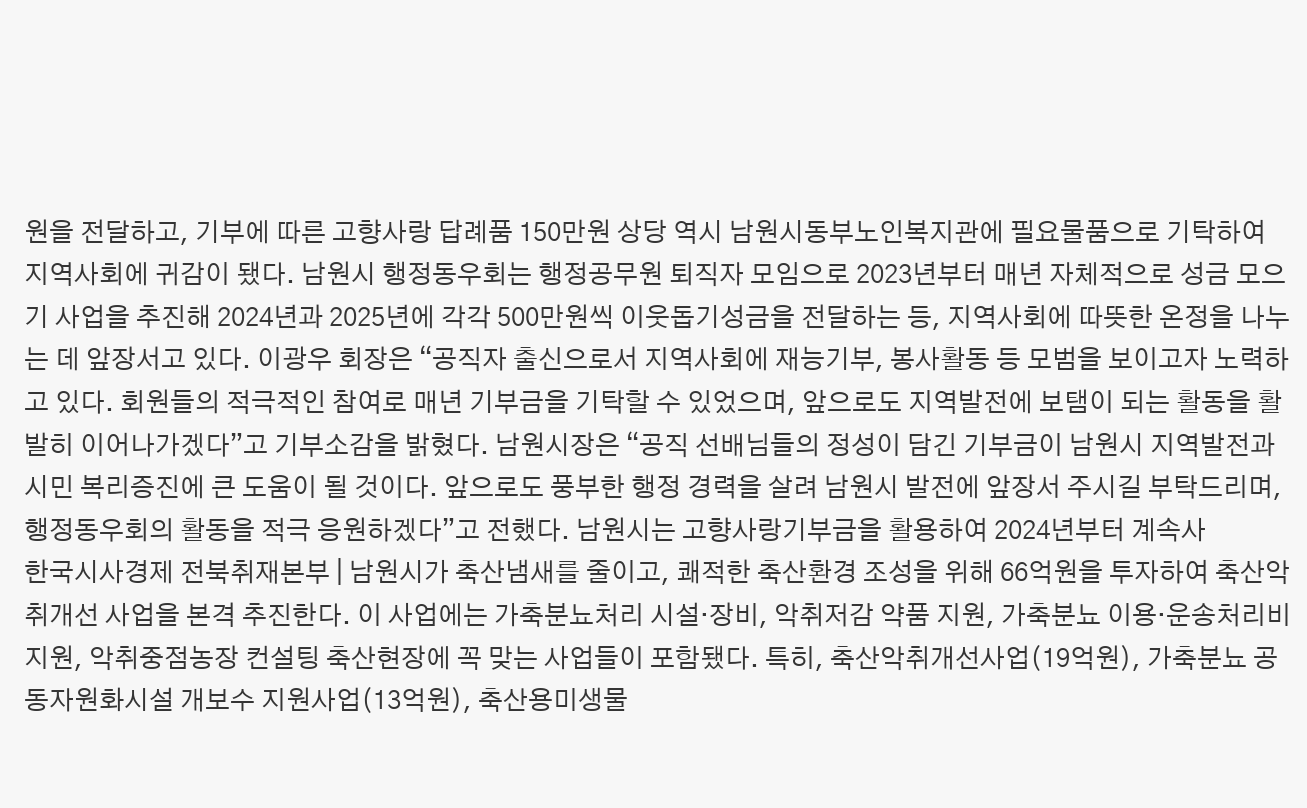원을 전달하고, 기부에 따른 고향사랑 답례품 150만원 상당 역시 남원시동부노인복지관에 필요물품으로 기탁하여 지역사회에 귀감이 됐다. 남원시 행정동우회는 행정공무원 퇴직자 모임으로 2023년부터 매년 자체적으로 성금 모으기 사업을 추진해 2024년과 2025년에 각각 500만원씩 이웃돕기성금을 전달하는 등, 지역사회에 따뜻한 온정을 나누는 데 앞장서고 있다. 이광우 회장은 “공직자 출신으로서 지역사회에 재능기부, 봉사활동 등 모범을 보이고자 노력하고 있다. 회원들의 적극적인 참여로 매년 기부금을 기탁할 수 있었으며, 앞으로도 지역발전에 보탬이 되는 활동을 활발히 이어나가겠다”고 기부소감을 밝혔다. 남원시장은 “공직 선배님들의 정성이 담긴 기부금이 남원시 지역발전과 시민 복리증진에 큰 도움이 될 것이다. 앞으로도 풍부한 행정 경력을 살려 남원시 발전에 앞장서 주시길 부탁드리며, 행정동우회의 활동을 적극 응원하겠다”고 전했다. 남원시는 고향사랑기부금을 활용하여 2024년부터 계속사
한국시사경제 전북취재본부 | 남원시가 축산냄새를 줄이고, 쾌적한 축산환경 조성을 위해 66억원을 투자하여 축산악취개선 사업을 본격 추진한다. 이 사업에는 가축분뇨처리 시설·장비, 악취저감 약품 지원, 가축분뇨 이용·운송처리비 지원, 악취중점농장 컨설팅 축산현장에 꼭 맞는 사업들이 포함됐다. 특히, 축산악취개선사업(19억원), 가축분뇨 공동자원화시설 개보수 지원사업(13억원), 축산용미생물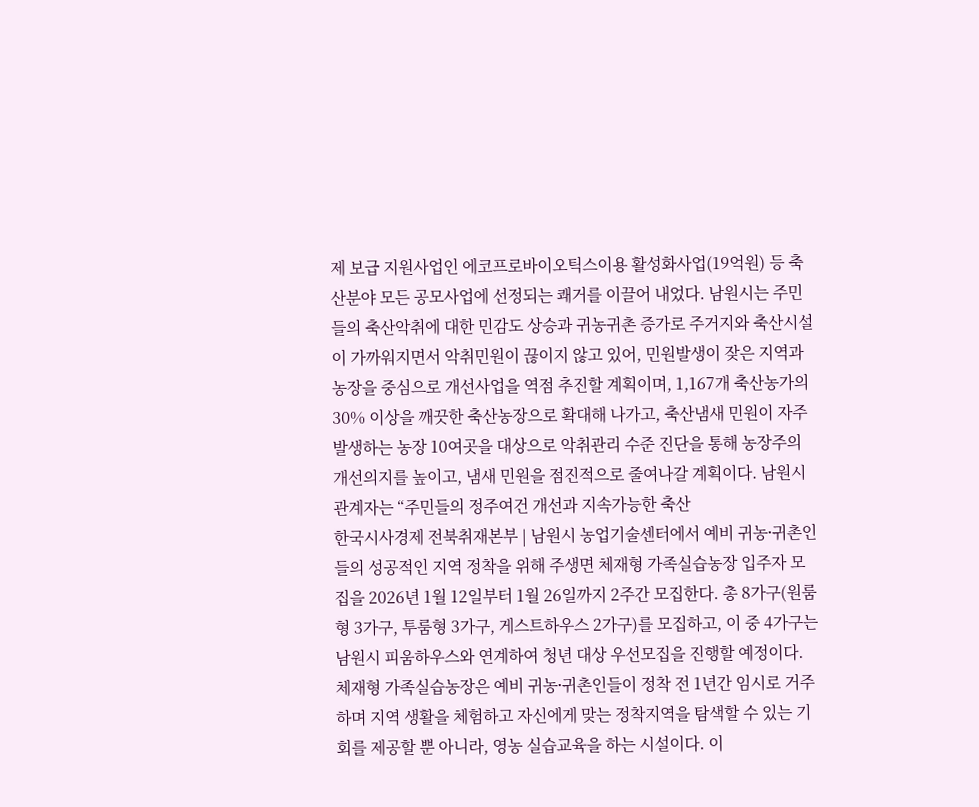제 보급 지원사업인 에코프로바이오틱스이용 활성화사업(19억원) 등 축산분야 모든 공모사업에 선정되는 쾌거를 이끌어 내었다. 남원시는 주민들의 축산악취에 대한 민감도 상승과 귀농귀촌 증가로 주거지와 축산시설이 가까워지면서 악취민원이 끊이지 않고 있어, 민원발생이 잦은 지역과 농장을 중심으로 개선사업을 역점 추진할 계획이며, 1,167개 축산농가의 30% 이상을 깨끗한 축산농장으로 확대해 나가고, 축산냄새 민원이 자주 발생하는 농장 10여곳을 대상으로 악취관리 수준 진단을 통해 농장주의 개선의지를 높이고, 냄새 민원을 점진적으로 줄여나갈 계획이다. 남원시 관계자는 “주민들의 정주여건 개선과 지속가능한 축산
한국시사경제 전북취재본부 | 남원시 농업기술센터에서 예비 귀농⸱귀촌인들의 성공적인 지역 정착을 위해 주생면 체재형 가족실습농장 입주자 모집을 2026년 1월 12일부터 1월 26일까지 2주간 모집한다. 총 8가구(원룸형 3가구, 투룸형 3가구, 게스트하우스 2가구)를 모집하고, 이 중 4가구는 남원시 피움하우스와 연계하여 청년 대상 우선모집을 진행할 예정이다. 체재형 가족실습농장은 예비 귀농⸱귀촌인들이 정착 전 1년간 임시로 거주하며 지역 생활을 체험하고 자신에게 맞는 정착지역을 탐색할 수 있는 기회를 제공할 뿐 아니라, 영농 실습교육을 하는 시설이다. 이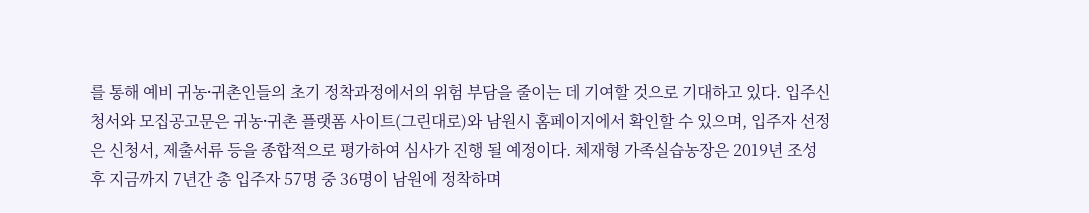를 통해 예비 귀농⸱귀촌인들의 초기 정착과정에서의 위험 부담을 줄이는 데 기여할 것으로 기대하고 있다. 입주신청서와 모집공고문은 귀농⸱귀촌 플랫폼 사이트(그린대로)와 남원시 홈페이지에서 확인할 수 있으며, 입주자 선정은 신청서, 제출서류 등을 종합적으로 평가하여 심사가 진행 될 예정이다. 체재형 가족실습농장은 2019년 조성 후 지금까지 7년간 총 입주자 57명 중 36명이 남원에 정착하며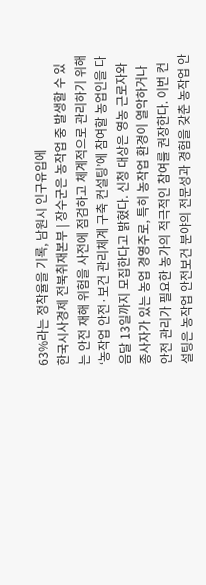63%라는 정착율을 기록, 남원시 인구유입에
한국시사경제 전북취재본부 | 장수군은 농작업 중 발생할 수 있는 안전 재해 위험을 사전에 점검하고 체계적으로 관리하기 위해 ‘농작업 안전·보건 관리체계 구축 컨설팅’에 참여할 농업인을 다음달 13일까지 모집한다고 밝혔다. 신청 대상은 영농 근로자와 종사자가 있는 농업 경영주로, 특히 농작업 환경이 열악하거나 안전 관리가 필요한 농가의 적극적인 참여를 권장한다. 이번 컨설팅은 농작업 안전보건 분야의 전문성과 경험을 갖춘 농작업 안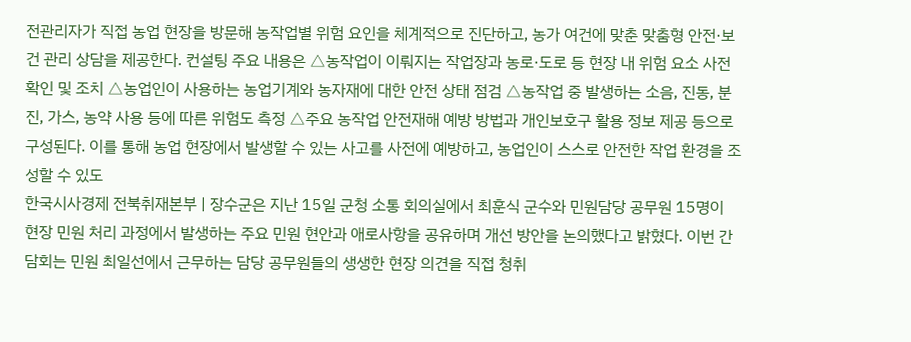전관리자가 직접 농업 현장을 방문해 농작업별 위험 요인을 체계적으로 진단하고, 농가 여건에 맞춘 맞춤형 안전·보건 관리 상담을 제공한다. 컨설팅 주요 내용은 △농작업이 이뤄지는 작업장과 농로·도로 등 현장 내 위험 요소 사전 확인 및 조치 △농업인이 사용하는 농업기계와 농자재에 대한 안전 상태 점검 △농작업 중 발생하는 소음, 진동, 분진, 가스, 농약 사용 등에 따른 위험도 측정 △주요 농작업 안전재해 예방 방법과 개인보호구 활용 정보 제공 등으로 구성된다. 이를 통해 농업 현장에서 발생할 수 있는 사고를 사전에 예방하고, 농업인이 스스로 안전한 작업 환경을 조성할 수 있도
한국시사경제 전북취재본부 | 장수군은 지난 15일 군청 소통 회의실에서 최훈식 군수와 민원담당 공무원 15명이 현장 민원 처리 과정에서 발생하는 주요 민원 현안과 애로사항을 공유하며 개선 방안을 논의했다고 밝혔다. 이번 간담회는 민원 최일선에서 근무하는 담당 공무원들의 생생한 현장 의견을 직접 청취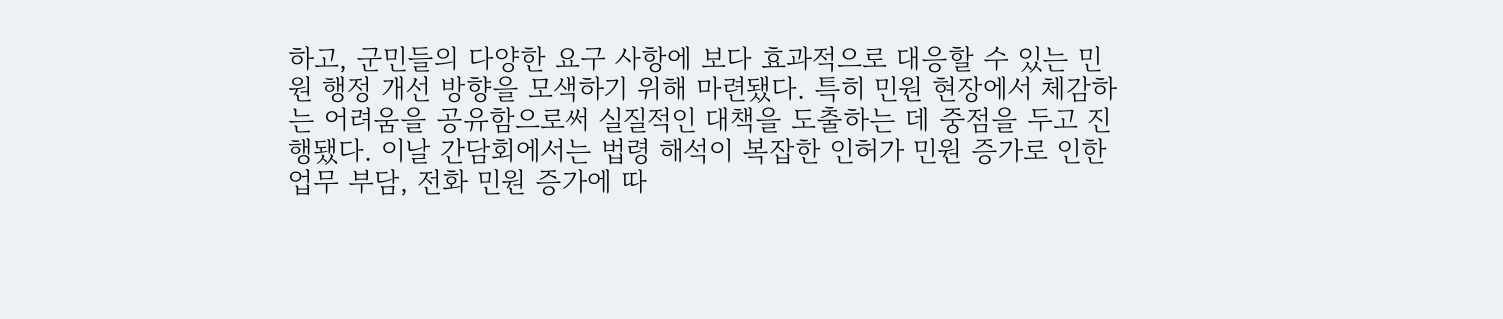하고, 군민들의 다양한 요구 사항에 보다 효과적으로 대응할 수 있는 민원 행정 개선 방향을 모색하기 위해 마련됐다. 특히 민원 현장에서 체감하는 어려움을 공유함으로써 실질적인 대책을 도출하는 데 중점을 두고 진행됐다. 이날 간담회에서는 법령 해석이 복잡한 인허가 민원 증가로 인한 업무 부담, 전화 민원 증가에 따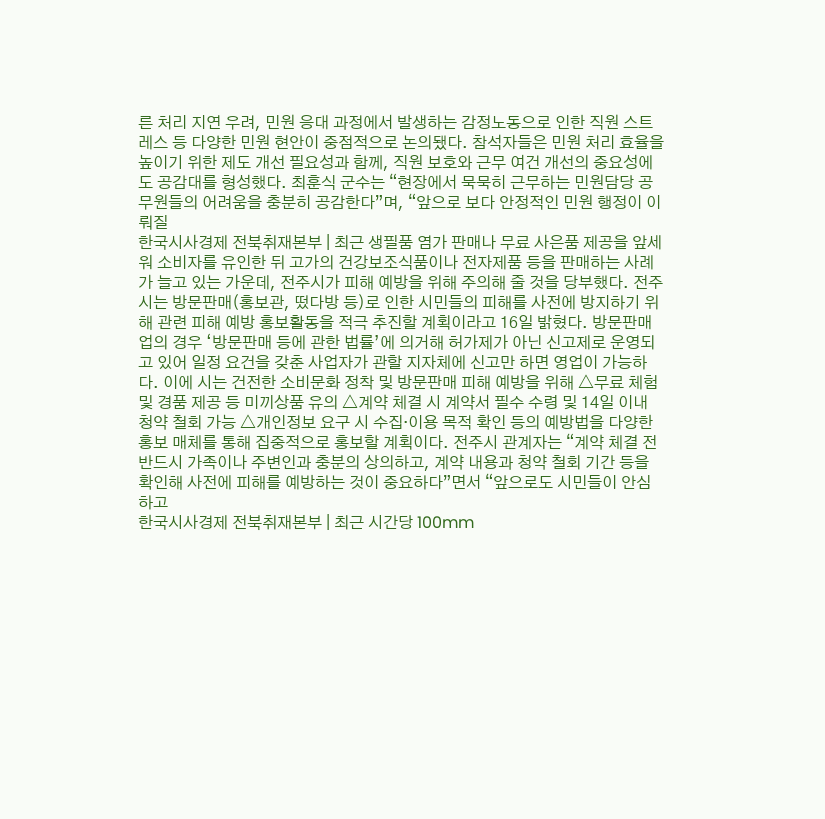른 처리 지연 우려, 민원 응대 과정에서 발생하는 감정노동으로 인한 직원 스트레스 등 다양한 민원 현안이 중점적으로 논의됐다. 참석자들은 민원 처리 효율을 높이기 위한 제도 개선 필요성과 함께, 직원 보호와 근무 여건 개선의 중요성에도 공감대를 형성했다. 최훈식 군수는 “현장에서 묵묵히 근무하는 민원담당 공무원들의 어려움을 충분히 공감한다”며, “앞으로 보다 안정적인 민원 행정이 이뤄질
한국시사경제 전북취재본부 | 최근 생필품 염가 판매나 무료 사은품 제공을 앞세워 소비자를 유인한 뒤 고가의 건강보조식품이나 전자제품 등을 판매하는 사례가 늘고 있는 가운데, 전주시가 피해 예방을 위해 주의해 줄 것을 당부했다. 전주시는 방문판매(홍보관, 떴다방 등)로 인한 시민들의 피해를 사전에 방지하기 위해 관련 피해 예방 홍보활동을 적극 추진할 계획이라고 16일 밝혔다. 방문판매업의 경우 ‘방문판매 등에 관한 법률’에 의거해 허가제가 아닌 신고제로 운영되고 있어 일정 요건을 갖춘 사업자가 관할 지자체에 신고만 하면 영업이 가능하다. 이에 시는 건전한 소비문화 정착 및 방문판매 피해 예방을 위해 △무료 체험 및 경품 제공 등 미끼상품 유의 △계약 체결 시 계약서 필수 수령 및 14일 이내 청약 철회 가능 △개인정보 요구 시 수집·이용 목적 확인 등의 예방법을 다양한 홍보 매체를 통해 집중적으로 홍보할 계획이다. 전주시 관계자는 “계약 체결 전 반드시 가족이나 주변인과 충분의 상의하고, 계약 내용과 청약 철회 기간 등을 확인해 사전에 피해를 예방하는 것이 중요하다”면서 “앞으로도 시민들이 안심하고
한국시사경제 전북취재본부 | 최근 시간당 100mm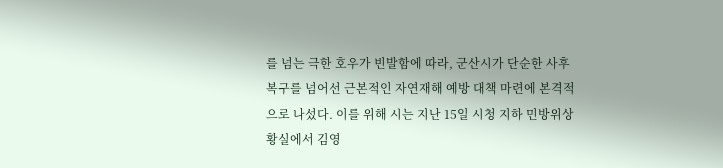를 넘는 극한 호우가 빈발함에 따라, 군산시가 단순한 사후 복구를 넘어선 근본적인 자연재해 예방 대책 마련에 본격적으로 나섰다. 이를 위해 시는 지난 15일 시청 지하 민방위상황실에서 김영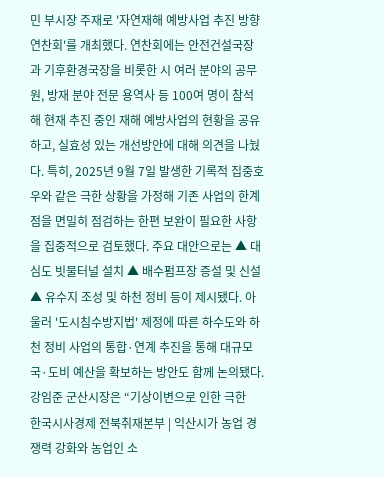민 부시장 주재로 '자연재해 예방사업 추진 방향 연찬회'를 개최했다. 연찬회에는 안전건설국장과 기후환경국장을 비롯한 시 여러 분야의 공무원, 방재 분야 전문 용역사 등 100여 명이 참석해 현재 추진 중인 재해 예방사업의 현황을 공유하고, 실효성 있는 개선방안에 대해 의견을 나눴다. 특히, 2025년 9월 7일 발생한 기록적 집중호우와 같은 극한 상황을 가정해 기존 사업의 한계점을 면밀히 점검하는 한편 보완이 필요한 사항을 집중적으로 검토했다. 주요 대안으로는 ▲ 대심도 빗물터널 설치 ▲ 배수펌프장 증설 및 신설 ▲ 유수지 조성 및 하천 정비 등이 제시됐다. 아울러 '도시침수방지법' 제정에 따른 하수도와 하천 정비 사업의 통합·연계 추진을 통해 대규모 국·도비 예산을 확보하는 방안도 함께 논의됐다. 강임준 군산시장은 “기상이변으로 인한 극한
한국시사경제 전북취재본부 | 익산시가 농업 경쟁력 강화와 농업인 소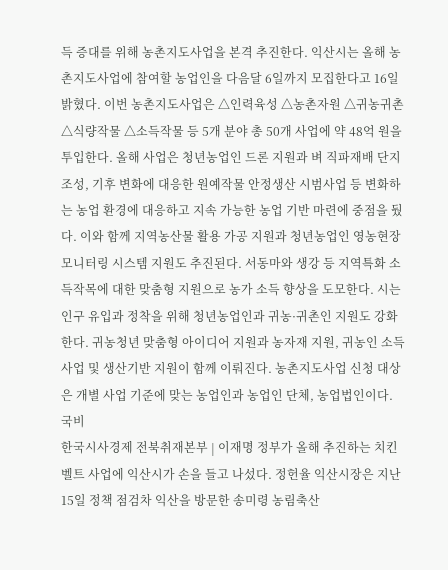득 증대를 위해 농촌지도사업을 본격 추진한다. 익산시는 올해 농촌지도사업에 참여할 농업인을 다음달 6일까지 모집한다고 16일 밝혔다. 이번 농촌지도사업은 △인력육성 △농촌자원 △귀농귀촌 △식량작물 △소득작물 등 5개 분야 총 50개 사업에 약 48억 원을 투입한다. 올해 사업은 청년농업인 드론 지원과 벼 직파재배 단지 조성, 기후 변화에 대응한 원예작물 안정생산 시범사업 등 변화하는 농업 환경에 대응하고 지속 가능한 농업 기반 마련에 중점을 뒀다. 이와 함께 지역농산물 활용 가공 지원과 청년농업인 영농현장 모니터링 시스템 지원도 추진된다. 서동마와 생강 등 지역특화 소득작목에 대한 맞춤형 지원으로 농가 소득 향상을 도모한다. 시는 인구 유입과 정착을 위해 청년농업인과 귀농·귀촌인 지원도 강화한다. 귀농청년 맞춤형 아이디어 지원과 농자재 지원, 귀농인 소득사업 및 생산기반 지원이 함께 이뤄진다. 농촌지도사업 신청 대상은 개별 사업 기준에 맞는 농업인과 농업인 단체, 농업법인이다. 국비
한국시사경제 전북취재본부 | 이재명 정부가 올해 추진하는 치킨벨트 사업에 익산시가 손을 들고 나섰다. 정헌율 익산시장은 지난 15일 정책 점검차 익산을 방문한 송미령 농림축산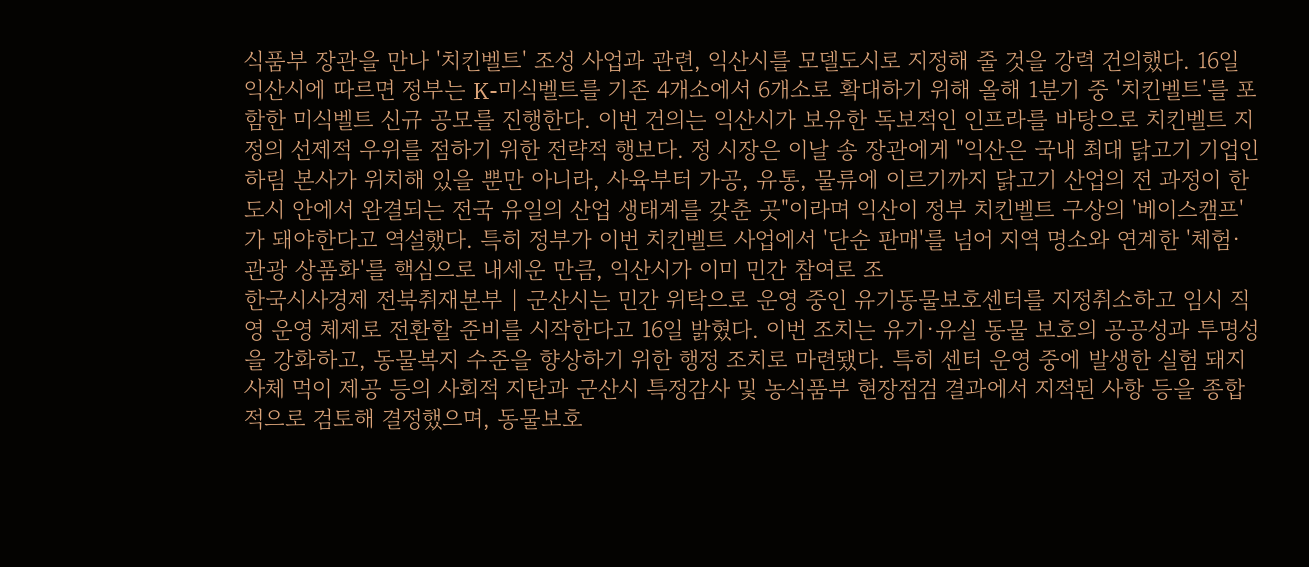식품부 장관을 만나 '치킨벨트' 조성 사업과 관련, 익산시를 모델도시로 지정해 줄 것을 강력 건의했다. 16일 익산시에 따르면 정부는 K-미식벨트를 기존 4개소에서 6개소로 확대하기 위해 올해 1분기 중 '치킨벨트'를 포함한 미식벨트 신규 공모를 진행한다. 이번 건의는 익산시가 보유한 독보적인 인프라를 바탕으로 치킨벨트 지정의 선제적 우위를 점하기 위한 전략적 행보다. 정 시장은 이날 송 장관에게 "익산은 국내 최대 닭고기 기업인 하림 본사가 위치해 있을 뿐만 아니라, 사육부터 가공, 유통, 물류에 이르기까지 닭고기 산업의 전 과정이 한 도시 안에서 완결되는 전국 유일의 산업 생태계를 갖춘 곳"이라며 익산이 정부 치킨벨트 구상의 '베이스캠프'가 돼야한다고 역설했다. 특히 정부가 이번 치킨벨트 사업에서 '단순 판매'를 넘어 지역 명소와 연계한 '체험·관광 상품화'를 핵심으로 내세운 만큼, 익산시가 이미 민간 참여로 조
한국시사경제 전북취재본부 | 군산시는 민간 위탁으로 운영 중인 유기동물보호센터를 지정취소하고 임시 직영 운영 체제로 전환할 준비를 시작한다고 16일 밝혔다. 이번 조치는 유기·유실 동물 보호의 공공성과 투명성을 강화하고, 동물복지 수준을 향상하기 위한 행정 조치로 마련됐다. 특히 센터 운영 중에 발생한 실험 돼지 사체 먹이 제공 등의 사회적 지탄과 군산시 특정감사 및 농식품부 현장점검 결과에서 지적된 사항 등을 종합적으로 검토해 결정했으며, 동물보호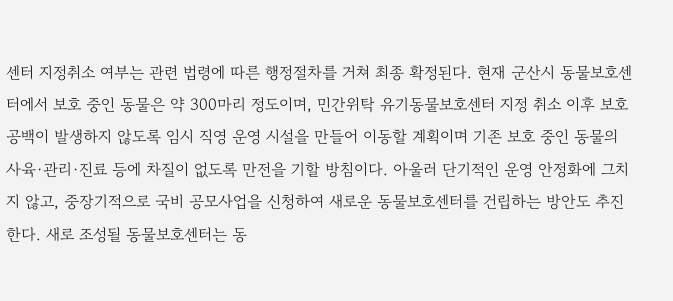센터 지정취소 여부는 관련 법령에 따른 행정절차를 거쳐 최종 확정된다. 현재 군산시 동물보호센터에서 보호 중인 동물은 약 300마리 정도이며, 민간위탁 유기동물보호센터 지정 취소 이후 보호 공백이 발생하지 않도록 임시 직영 운영 시설을 만들어 이동할 계획이며 기존 보호 중인 동물의 사육·관리·진료 등에 차질이 없도록 만전을 기할 방침이다. 아울러 단기적인 운영 안정화에 그치지 않고, 중장기적으로 국비 공모사업을 신청하여 새로운 동물보호센터를 건립하는 방안도 추진한다. 새로 조성될 동물보호센터는 동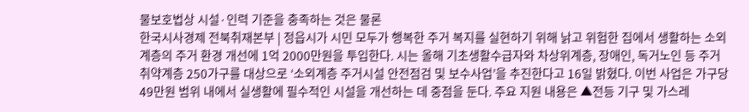물보호법상 시설·인력 기준을 충족하는 것은 물론
한국시사경제 전북취재본부 | 정읍시가 시민 모두가 행복한 주거 복지를 실현하기 위해 낡고 위험한 집에서 생활하는 소외계층의 주거 환경 개선에 1억 2000만원을 투입한다. 시는 올해 기초생활수급자와 차상위계층, 장애인, 독거노인 등 주거 취약계층 250가구를 대상으로 ‘소외계층 주거시설 안전점검 및 보수사업’을 추진한다고 16일 밝혔다. 이번 사업은 가구당 49만원 범위 내에서 실생활에 필수적인 시설을 개선하는 데 중점을 둔다. 주요 지원 내용은 ▲전등 기구 및 가스레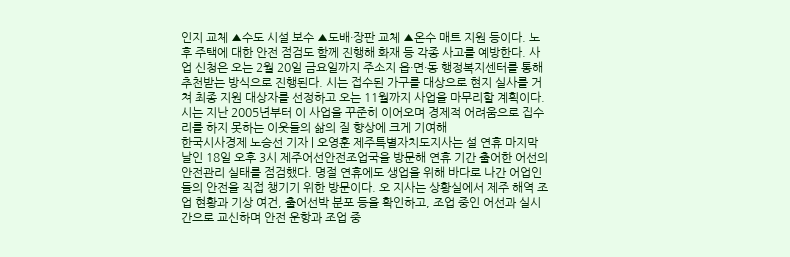인지 교체 ▲수도 시설 보수 ▲도배·장판 교체 ▲온수 매트 지원 등이다. 노후 주택에 대한 안전 점검도 함께 진행해 화재 등 각종 사고를 예방한다. 사업 신청은 오는 2월 20일 금요일까지 주소지 읍·면·동 행정복지센터를 통해 추천받는 방식으로 진행된다. 시는 접수된 가구를 대상으로 현지 실사를 거쳐 최종 지원 대상자를 선정하고 오는 11월까지 사업을 마무리할 계획이다. 시는 지난 2005년부터 이 사업을 꾸준히 이어오며 경제적 어려움으로 집수리를 하지 못하는 이웃들의 삶의 질 향상에 크게 기여해
한국시사경제 노승선 기자 | 오영훈 제주특별자치도지사는 설 연휴 마지막 날인 18일 오후 3시 제주어선안전조업국을 방문해 연휴 기간 출어한 어선의 안전관리 실태를 점검했다. 명절 연휴에도 생업을 위해 바다로 나간 어업인들의 안전을 직접 챙기기 위한 방문이다. 오 지사는 상황실에서 제주 해역 조업 현황과 기상 여건, 출어선박 분포 등을 확인하고, 조업 중인 어선과 실시간으로 교신하며 안전 운항과 조업 중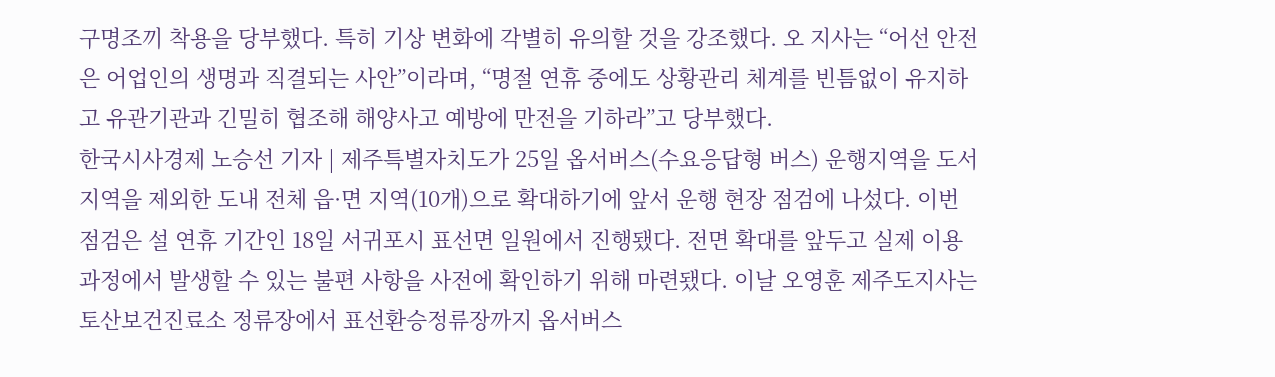구명조끼 착용을 당부했다. 특히 기상 변화에 각별히 유의할 것을 강조했다. 오 지사는 “어선 안전은 어업인의 생명과 직결되는 사안”이라며, “명절 연휴 중에도 상황관리 체계를 빈틈없이 유지하고 유관기관과 긴밀히 협조해 해양사고 예방에 만전을 기하라”고 당부했다.
한국시사경제 노승선 기자 | 제주특별자치도가 25일 옵서버스(수요응답형 버스) 운행지역을 도서지역을 제외한 도내 전체 읍·면 지역(10개)으로 확대하기에 앞서 운행 현장 점검에 나섰다. 이번 점검은 설 연휴 기간인 18일 서귀포시 표선면 일원에서 진행됐다. 전면 확대를 앞두고 실제 이용 과정에서 발생할 수 있는 불편 사항을 사전에 확인하기 위해 마련됐다. 이날 오영훈 제주도지사는 토산보건진료소 정류장에서 표선환승정류장까지 옵서버스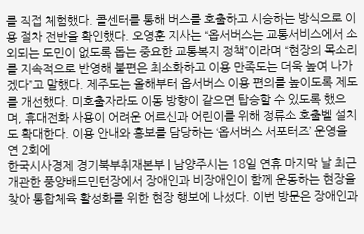를 직접 체험했다. 콜센터를 통해 버스를 호출하고 시승하는 방식으로 이용 절차 전반을 확인했다. 오영훈 지사는 “옵서버스는 교통서비스에서 소외되는 도민이 없도록 돕는 중요한 교통복지 정책”이라며 “현장의 목소리를 지속적으로 반영해 불편은 최소화하고 이용 만족도는 더욱 높여 나가겠다”고 말했다. 제주도는 올해부터 옵서버스 이용 편의를 높이도록 제도를 개선했다. 미호출자라도 이동 방향이 같으면 탑승할 수 있도록 했으며, 휴대전화 사용이 어려운 어르신과 어린이를 위해 정류소 호출벨 설치도 확대한다. 이용 안내와 홍보를 담당하는 ‘옵서버스 서포터즈’ 운영을 연 2회에
한국시사경제 경기북부취재본부 | 남양주시는 18일 연휴 마지막 날 최근 개관한 풍양배드민턴장에서 장애인과 비장애인이 함께 운동하는 현장을 찾아 통합체육 활성화를 위한 현장 행보에 나섰다. 이번 방문은 장애인과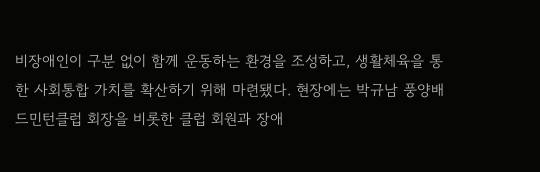비장애인이 구분 없이 함께 운동하는 환경을 조성하고, 생활체육을 통한 사회통합 가치를 확산하기 위해 마련됐다. 현장에는 박규남 풍양배드민턴클럽 회장을 비롯한 클럽 회원과 장애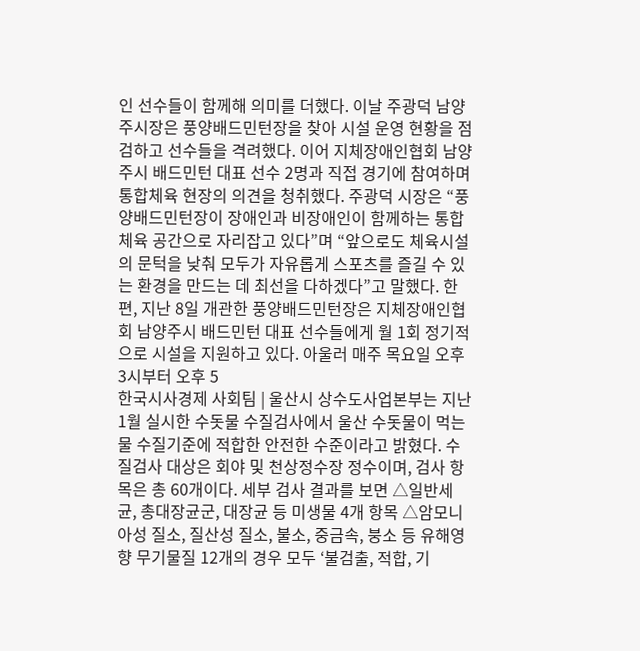인 선수들이 함께해 의미를 더했다. 이날 주광덕 남양주시장은 풍양배드민턴장을 찾아 시설 운영 현황을 점검하고 선수들을 격려했다. 이어 지체장애인협회 남양주시 배드민턴 대표 선수 2명과 직접 경기에 참여하며 통합체육 현장의 의견을 청취했다. 주광덕 시장은 “풍양배드민턴장이 장애인과 비장애인이 함께하는 통합체육 공간으로 자리잡고 있다”며 “앞으로도 체육시설의 문턱을 낮춰 모두가 자유롭게 스포츠를 즐길 수 있는 환경을 만드는 데 최선을 다하겠다”고 말했다. 한편, 지난 8일 개관한 풍양배드민턴장은 지체장애인협회 남양주시 배드민턴 대표 선수들에게 월 1회 정기적으로 시설을 지원하고 있다. 아울러 매주 목요일 오후 3시부터 오후 5
한국시사경제 사회팀 | 울산시 상수도사업본부는 지난 1월 실시한 수돗물 수질검사에서 울산 수돗물이 먹는 물 수질기준에 적합한 안전한 수준이라고 밝혔다. 수질검사 대상은 회야 및 천상정수장 정수이며, 검사 항목은 총 60개이다. 세부 검사 결과를 보면 △일반세균, 총대장균군, 대장균 등 미생물 4개 항목 △암모니아성 질소, 질산성 질소, 불소, 중금속, 붕소 등 유해영향 무기물질 12개의 경우 모두 ‘불검출, 적합, 기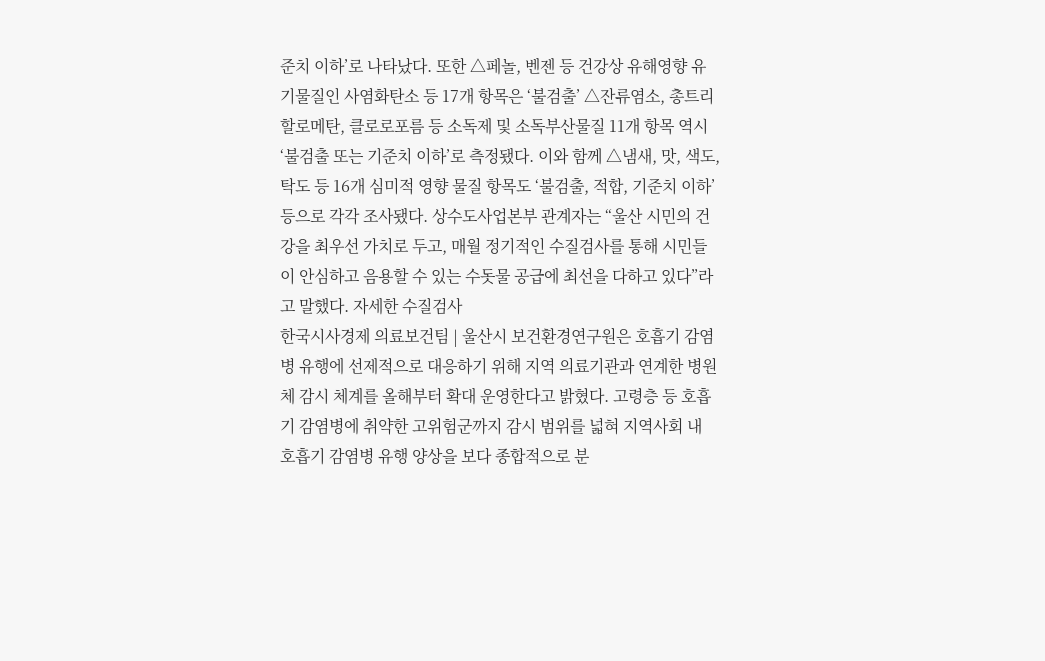준치 이하’로 나타났다. 또한 △페놀, 벤젠 등 건강상 유해영향 유기물질인 사염화탄소 등 17개 항목은 ‘불검출’ △잔류염소, 총트리할로메탄, 클로로포름 등 소독제 및 소독부산물질 11개 항목 역시 ‘불검출 또는 기준치 이하’로 측정됐다. 이와 함께 △냄새, 맛, 색도, 탁도 등 16개 심미적 영향 물질 항목도 ‘불검출, 적합, 기준치 이하’ 등으로 각각 조사됐다. 상수도사업본부 관계자는 “울산 시민의 건강을 최우선 가치로 두고, 매월 정기적인 수질검사를 통해 시민들이 안심하고 음용할 수 있는 수돗물 공급에 최선을 다하고 있다”라고 말했다. 자세한 수질검사
한국시사경제 의료보건팀 | 울산시 보건환경연구원은 호흡기 감염병 유행에 선제적으로 대응하기 위해 지역 의료기관과 연계한 병원체 감시 체계를 올해부터 확대 운영한다고 밝혔다. 고령층 등 호흡기 감염병에 취약한 고위험군까지 감시 범위를 넓혀 지역사회 내 호흡기 감염병 유행 양상을 보다 종합적으로 분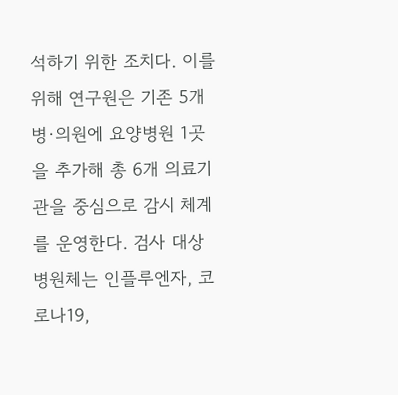석하기 위한 조치다. 이를 위해 연구원은 기존 5개 병·의원에 요양병원 1곳을 추가해 총 6개 의료기관을 중심으로 감시 체계를 운영한다. 검사 대상 병원체는 인플루엔자, 코로나19,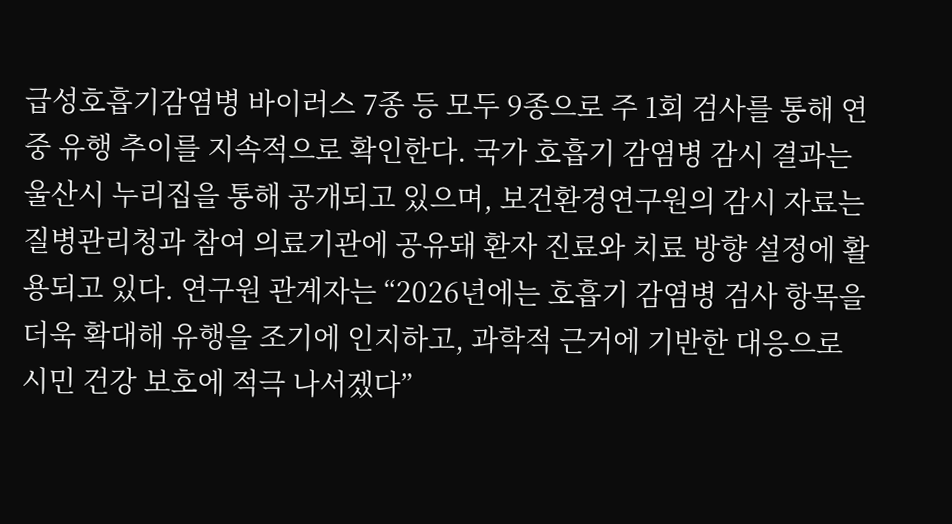급성호흡기감염병 바이러스 7종 등 모두 9종으로 주 1회 검사를 통해 연중 유행 추이를 지속적으로 확인한다. 국가 호흡기 감염병 감시 결과는 울산시 누리집을 통해 공개되고 있으며, 보건환경연구원의 감시 자료는 질병관리청과 참여 의료기관에 공유돼 환자 진료와 치료 방향 설정에 활용되고 있다. 연구원 관계자는 “2026년에는 호흡기 감염병 검사 항목을 더욱 확대해 유행을 조기에 인지하고, 과학적 근거에 기반한 대응으로 시민 건강 보호에 적극 나서겠다”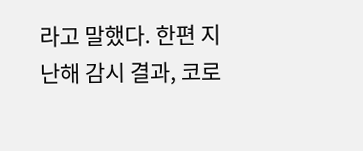라고 말했다. 한편 지난해 감시 결과, 코로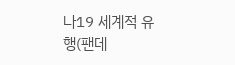나19 세계적 유행(팬데